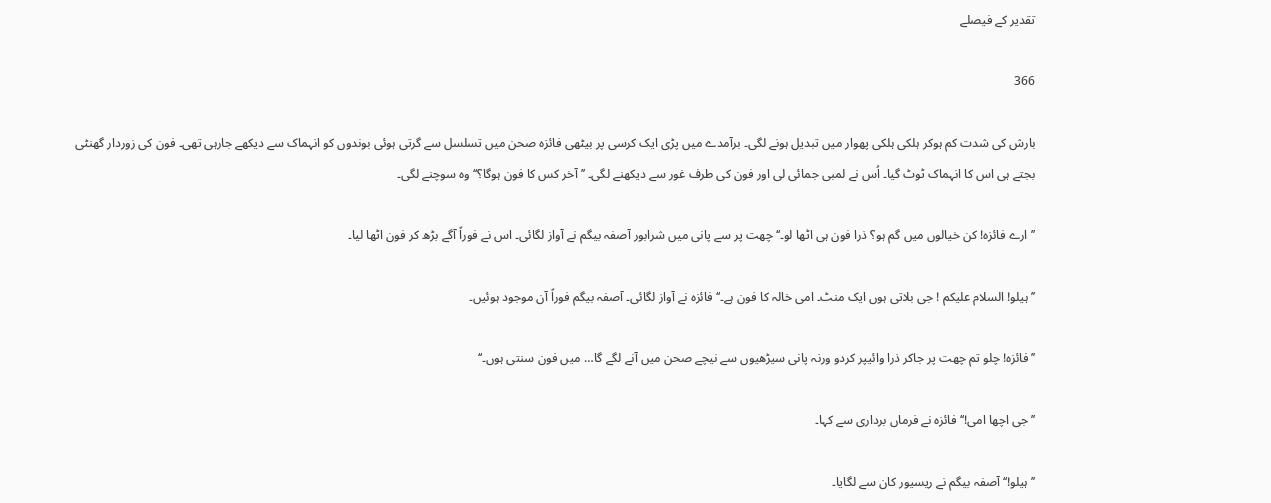تقدیر کے فیصلے

366

بارش کی شدت کم ہوکر ہلکی ہلکی پھوار میں تبدیل ہونے لگی۔ برآمدے میں پڑی ایک کرسی پر بیٹھی فائزہ صحن میں تسلسل سے گرتی ہوئی بوندوں کو انہماک سے دیکھے جارہی تھی۔ فون کی زوردار گھنٹی بجتے ہی اس کا انہماک ٹوٹ گیا۔ اُس نے لمبی جمائی لی اور فون کی طرف غور سے دیکھنے لگی۔ ’’آخر کس کا فون ہوگا؟‘‘ وہ سوچنے لگی۔

’’ارے فائزہ! کن خیالوں میں گم ہو؟ ذرا فون ہی اٹھا لو۔‘‘ چھت پر سے پانی میں شرابور آصفہ بیگم نے آواز لگائی۔ اس نے فوراً آگے بڑھ کر فون اٹھا لیا۔

’’ہیلو! السلام علیکم ! جی بلاتی ہوں ایک منٹ۔ امی خالہ کا فون ہے۔‘‘ فائزہ نے آواز لگائی۔ آصفہ بیگم فوراً آن موجود ہوئیں۔

’’فائزہ! چلو تم چھت پر جاکر ذرا وائیپر کردو ورنہ پانی سیڑھیوں سے نیچے صحن میں آنے لگے گا… میں فون سنتی ہوں۔‘‘

’’جی اچھا امی!‘‘ فائزہ نے فرماں برداری سے کہا۔

’’ہیلو!‘‘ آصفہ بیگم نے ریسیور کان سے لگایا۔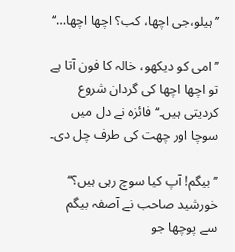’’ہیلو،جی اچھا، کب؟ اچھا اچھا…‘‘

’’امی کو دیکھو، خالہ کا فون آتا ہے تو اچھا اچھا کی گردان شروع کردیتی ہیں۔‘‘ فائزہ نے دل میں سوچا اور چھت کی طرف چل دی۔

’’بیگم! آپ کیا سوچ رہی ہیں؟‘‘ خورشید صاحب نے آصفہ بیگم سے پوچھا جو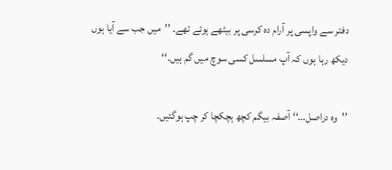دفتر سے واپسی پر آرام دہ کرسی پر بیٹھے ہوئے تھے۔ ’’میں جب سے آیا ہوں دیکھ رہا ہوں کہ آپ مسلسل کسی سوچ میں گم ہیں۔‘‘

’’وہ دراصل…‘‘ آصفہ بیگم کچھ ہچکچا کر چپ ہوگئیں۔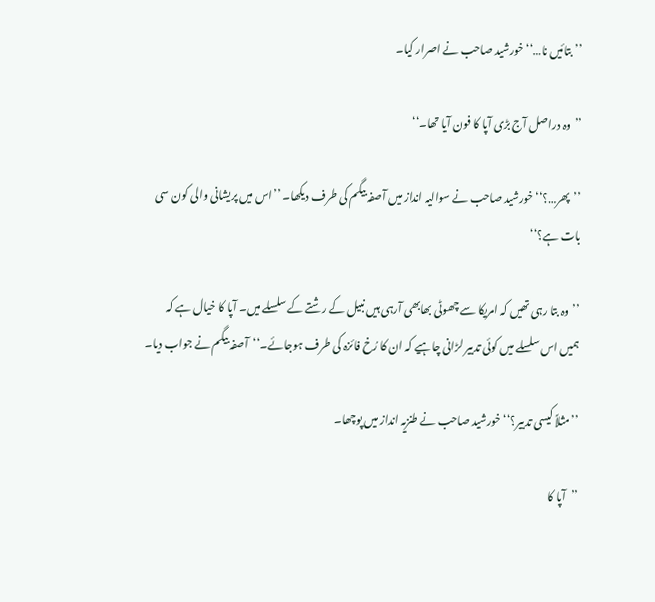’’بتائیں نا…‘‘ خورشید صاحب نے اصرار کیا۔

’’وہ دراصل آج بڑی آپا کا فون آیا تھا۔‘‘

’’پھر…؟‘‘ خورشید صاحب نے سوالیہ انداز میں آصفہ بیگم کی طرف دیکھا۔ ’’اس میں پریشانی والی کون سی بات ہے؟‘‘

’’وہ بتا رہی تھیں کہ امریکا سے چھوٹی بھابھی آرہی ہیں نبیل کے رشتے کے سلسلے میں۔ آپا کا خیال ہے کہ ہمیں اس سلسلے میں کوئی تدبیر لڑانی چاہیے کہ ان کا رُخ فائزہ کی طرف ہوجائے۔‘‘آصفہ بیگم نے جواب دیا۔

’’مثلاً کیسی تدبیر؟‘‘ خورشید صاحب نے طنزیہ انداز میں پوچھا۔

’’آپا کا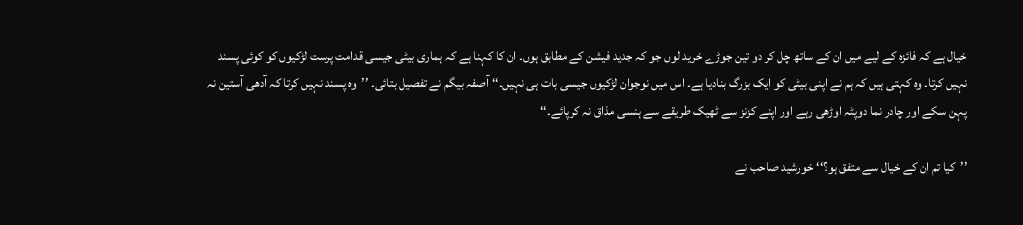خیال ہے کہ فائزہ کے لیے میں ان کے ساتھ چل کر دو تین جوڑے خرید لوں جو کہ جدید فیشن کے مطابق ہوں۔ ان کا کہنا ہے کہ ہماری بیٹی جیسی قدامت پرست لڑکیوں کو کوئی پسند نہیں کرتا۔ وہ کہتی ہیں کہ ہم نے اپنی بیٹی کو ایک بزرگ بنادیا ہے۔ اس میں نوجوان لڑکیوں جیسی بات ہی نہیں۔‘‘ آصفہ بیگم نے تفصیل بتائی۔ ’’وہ پسند نہیں کرتا کہ آدھی آستین نہ پہن سکے اور چادر نما دوپٹہ اوڑھی رہے اور اپنے کزنز سے ٹھیک طریقے سے ہنسی مذاق نہ کرپائے۔‘‘

’’کیا تم ان کے خیال سے متفق ہو؟‘‘ خورشید صاحب نے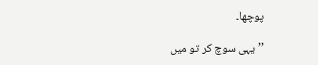پوچھا۔

’’یہی سوچ کر تو میں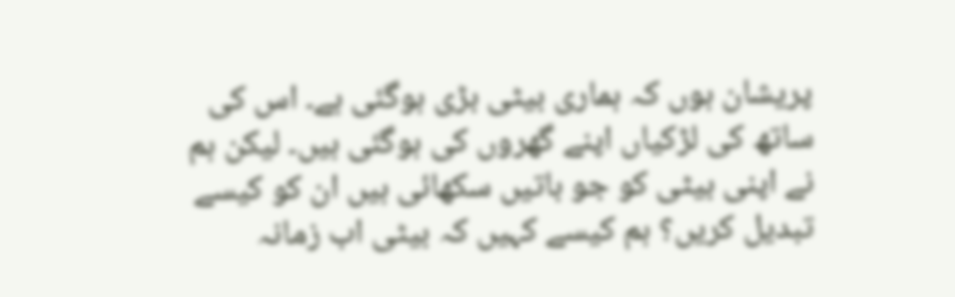پریشان ہوں کہ ہماری بیٹی بڑی ہوگئی ہے۔ اس کی ساتھ کی لڑکیاں اپنے گھروں کی ہوگئی ہیں۔ لیکن ہم نے اپنی بیٹی کو جو باتیں سکھائی ہیں ان کو کیسے تبدیل کریں؟ ہم کیسے کہیں کہ بیٹی اب زمانہ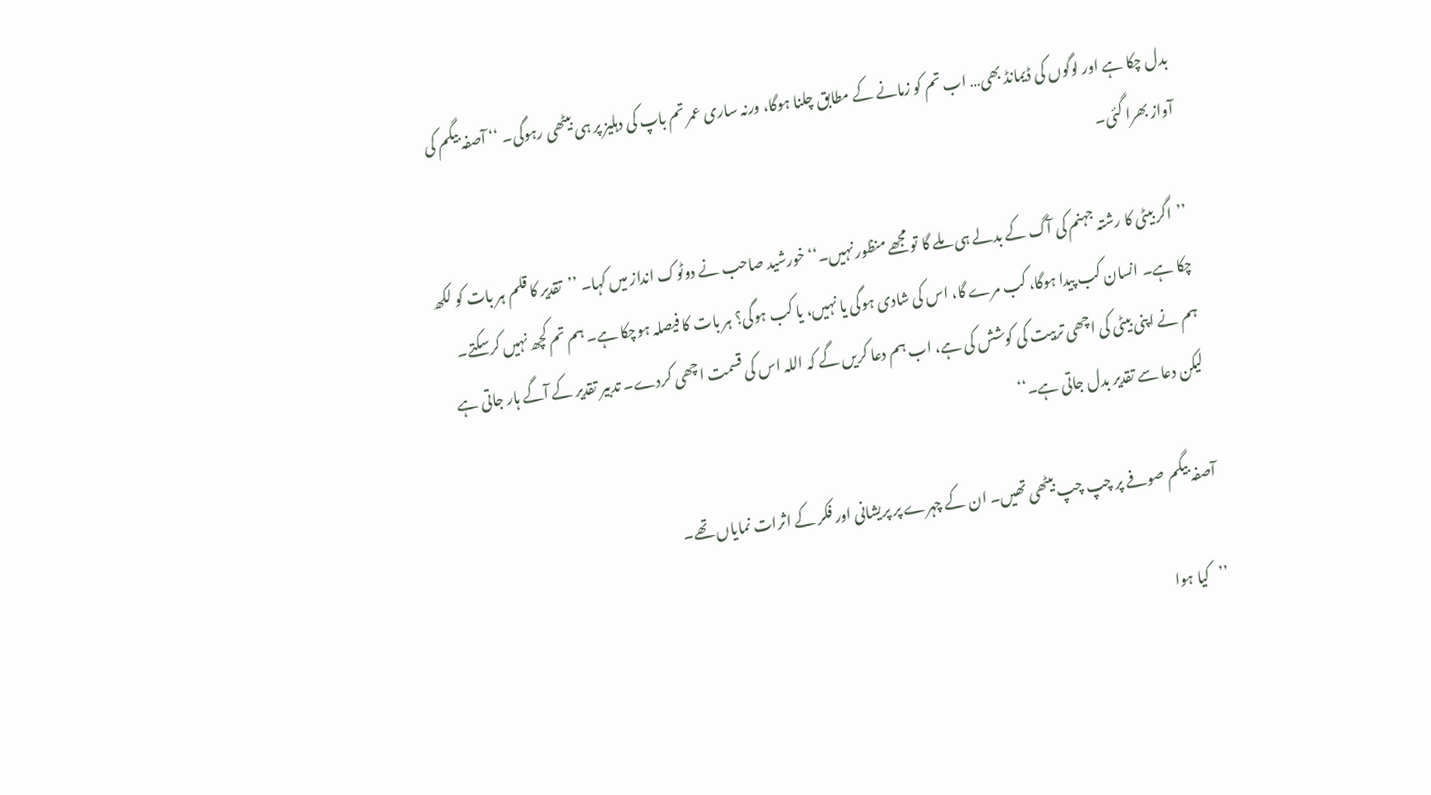بدل چکا ہے اور لوگوں کی ڈیمانڈ بھی… اب تم کو زمانے کے مطابق چلنا ہوگا، ورنہ ساری عمر تم باپ کی دہلیز پر ہی بیٹھی رہوگی۔ ‘‘ آصفہ بیگم کی آواز بھرا گئی۔

’’اگر بیٹی کا رشتہ جہنم کی آگ کے بدلے ہی ملے گا تو مجھے منظور نہیں۔‘‘ خورشید صاحب نے دوٹوک انداز میں کہا۔ ’’تقدیر کا قلم ہر بات کو لکھ چکا ہے۔ انسان کب پیدا ہوگا، کب مرے گا، اس کی شادی ہوگی یا نہیں، یا کب ہوگی؟ ہر بات کا فیصلہ ہوچکا ہے۔ ہم تم کچھ نہیں کرسکتے۔ ہم نے اپنی بیٹی کی اچھی تربیت کی کوشش کی ہے، اب ہم دعا کریں گے کہ اللہ اس کی قسمت اچھی کردے۔ تدبیر تقدیر کے آگے ہار جاتی ہے لیکن دعا سے تقدیر بدل جاتی ہے۔‘‘

آصفہ بیگم صوفے پر چپ چپ بیٹھی تھیں۔ ان کے چہرے پر پریشانی اور فکر کے اثرات نمایاں تھے۔

’’کیا ہوا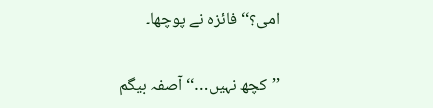امی؟‘‘ فائزہ نے پوچھا۔

’’کچھ نہیں…‘‘ آصفہ بیگم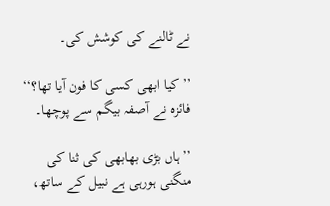نے ٹالنے کی کوشش کی۔

’’کیا ابھی کسی کا فون آیا تھا؟‘‘ فائزہ نے آصفہ بیگم سے پوچھا۔

’’ہاں بڑی بھابھی کی ثنا کی منگنی ہورہی ہے نبیل کے ساتھ،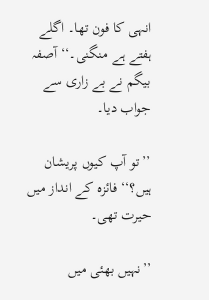انہی کا فون تھا۔ اگلے ہفتے ہے منگنی۔‘‘ آصفہ بیگم نے بے زاری سے جواب دیا۔

’’تو آپ کیوں پریشان ہیں؟‘‘ فائزہ کے انداز میں حیرت تھی۔

’’نہیں بھئی میں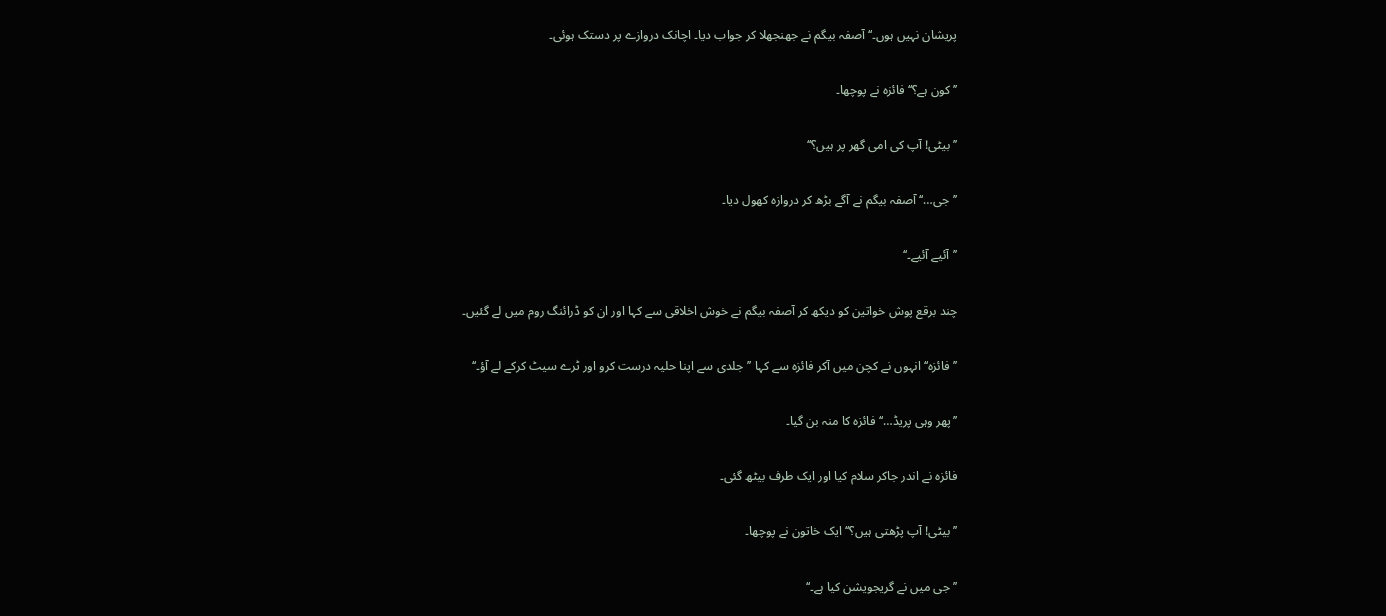پریشان نہیں ہوں۔‘‘ آصفہ بیگم نے جھنجھلا کر جواب دیا۔ اچانک دروازے پر دستک ہوئی۔

’’کون ہے؟‘‘ فائزہ نے پوچھا۔

’’بیٹی! آپ کی امی گھر پر ہیں؟‘‘

’’جی…‘‘ آصفہ بیگم نے آگے بڑھ کر دروازہ کھول دیا۔

’’آئیے آئیے۔‘‘

چند برقع پوش خواتین کو دیکھ کر آصفہ بیگم نے خوش اخلاقی سے کہا اور ان کو ڈرائنگ روم میں لے گئیں۔

’’فائزہ‘‘ انہوں نے کچن میں آکر فائزہ سے کہا ’’جلدی سے اپنا حلیہ درست کرو اور ٹرے سیٹ کرکے لے آؤ۔‘‘

’’پھر وہی پریڈ…‘‘ فائزہ کا منہ بن گیا۔

فائزہ نے اندر جاکر سلام کیا اور ایک طرف بیٹھ گئی۔

’’بیٹی! آپ پڑھتی ہیں؟‘‘ ایک خاتون نے پوچھا۔

’’جی میں نے گریجویشن کیا ہے۔‘‘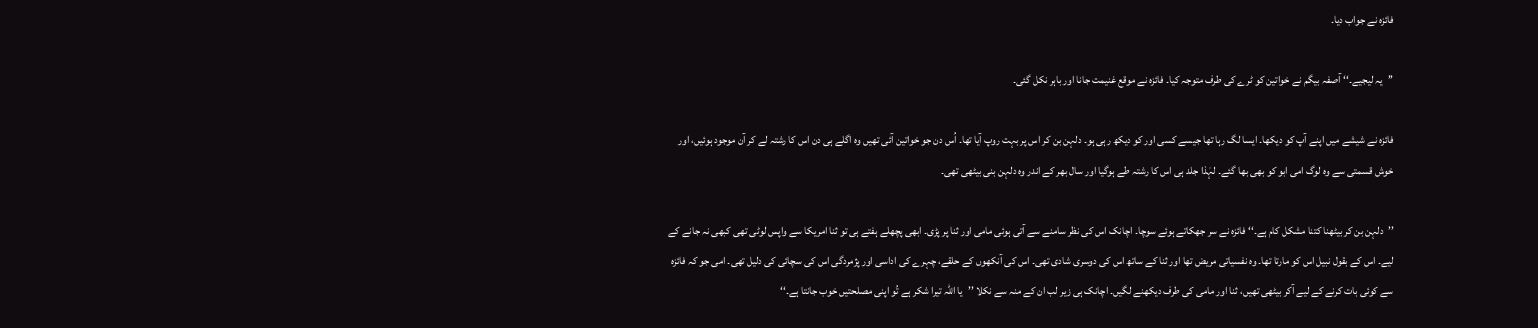فائزہ نے جواب دیا۔

’’یہ لیجیے۔‘‘ آصفہ بیگم نے خواتین کو ٹرے کی طرف متوجہ کیا۔ فائزہ نے موقع غنیمت جانا اور باہر نکل گئی۔

فائزہ نے شیشے میں اپنے آپ کو دیکھا۔ ایسا لگ رہا تھا جیسے کسی اور کو دیکھ رہی ہو۔ دلہن بن کر اس پر بہت روپ آیا تھا۔ اُس دن جو خواتین آئی تھیں وہ اگلے ہی دن اس کا رشتہ لے کر آن موجود ہوئیں، اور خوش قسمتی سے وہ لوگ امی ابو کو بھی بھا گئے۔ لہٰذا جلد ہی اس کا رشتہ طے ہوگیا اور سال بھر کے اندر وہ دلہن بنی بیٹھی تھی۔

’’دلہن بن کر بیٹھنا کتنا مشکل کام ہے۔‘‘ فائزہ نے سر جھکاتے ہوئے سوچا۔ اچانک اس کی نظر سامنے سے آتی ہوئی مامی اور ثنا پر پڑی۔ ابھی پچھلے ہفتے ہی تو ثنا امریکا سے واپس لوٹی تھی کبھی نہ جانے کے لیے۔ اس کے بقول نبیل اس کو مارتا تھا۔ وہ نفسیاتی مریض تھا اور ثنا کے ساتھ اس کی دوسری شادی تھی۔ اس کی آنکھوں کے حلقے، چہرے کی اداسی اور پژمردگی اس کی سچائی کی دلیل تھی۔ امی جو کہ فائزہ سے کوئی بات کرنے کے لیے آکر بیٹھی تھیں، ثنا اور مامی کی طرف دیکھنے لگیں۔ اچانک ہی زیر لب ان کے منہ سے نکلا ’’یا اللہ تیرا شکر ہے تُو اپنی مصلحتیں خوب جانتا ہے۔‘‘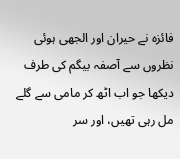فائزہ نے حیران اور الجھی ہوئی نظروں سے آصفہ بیگم کی طرف دیکھا جو اب اٹھ کر مامی سے گلے مل رہی تھیں، اور سر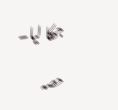جھکا لیا۔

حصہ